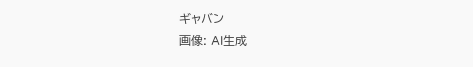ギャバン
画像: AI生成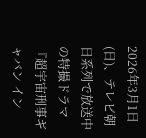2026年3月1日(日)、テレビ朝日系列で放送中の特撮ドラマ『超宇宙刑事ギャバン イン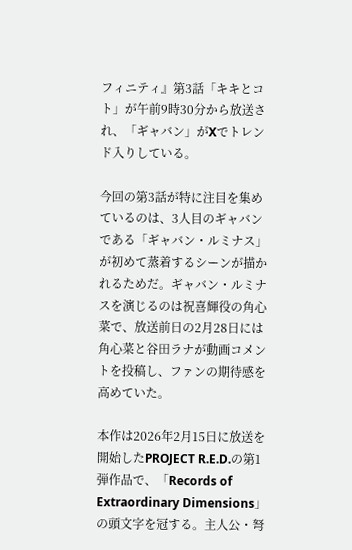フィニティ』第3話「キキとコト」が午前9時30分から放送され、「ギャバン」がXでトレンド入りしている。

今回の第3話が特に注目を集めているのは、3人目のギャバンである「ギャバン・ルミナス」が初めて蒸着するシーンが描かれるためだ。ギャバン・ルミナスを演じるのは祝喜輝役の角心菜で、放送前日の2月28日には角心菜と谷田ラナが動画コメントを投稿し、ファンの期待感を高めていた。

本作は2026年2月15日に放送を開始したPROJECT R.E.D.の第1弾作品で、「Records of Extraordinary Dimensions」の頭文字を冠する。主人公・弩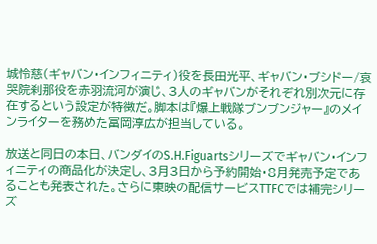城怜慈(ギャバン・インフィニティ)役を長田光平、ギャバン・ブシドー/哀哭院刹那役を赤羽流河が演じ、3人のギャバンがそれぞれ別次元に存在するという設定が特徴だ。脚本は『爆上戦隊ブンブンジャー』のメインライターを務めた冨岡淳広が担当している。

放送と同日の本日、バンダイのS.H.Figuartsシリーズでギャバン・インフィニティの商品化が決定し、3月3日から予約開始・8月発売予定であることも発表された。さらに東映の配信サービスTTFCでは補完シリーズ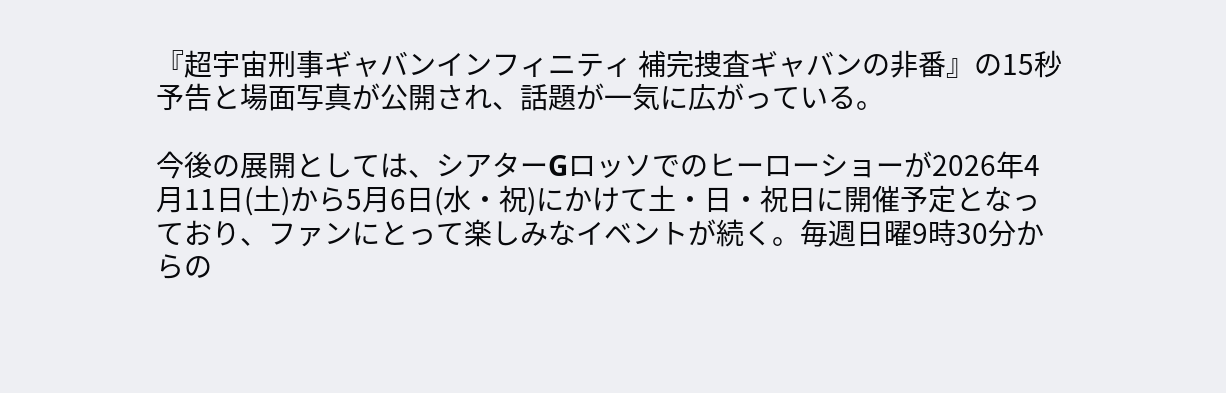『超宇宙刑事ギャバンインフィニティ 補完捜査ギャバンの非番』の15秒予告と場面写真が公開され、話題が一気に広がっている。

今後の展開としては、シアターGロッソでのヒーローショーが2026年4月11日(土)から5月6日(水・祝)にかけて土・日・祝日に開催予定となっており、ファンにとって楽しみなイベントが続く。毎週日曜9時30分からの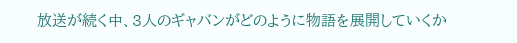放送が続く中、3人のギャバンがどのように物語を展開していくか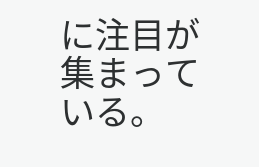に注目が集まっている。